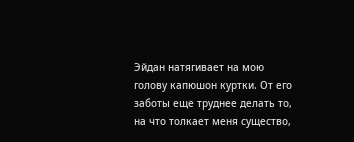Эйдан натягивает на мою голову капюшон куртки. От его заботы еще труднее делать то, на что толкает меня существо,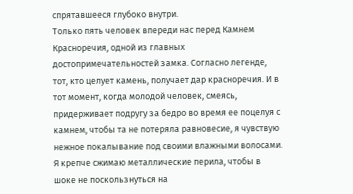спрятавшееся глубоко внутри.
Только пять человек впереди нас перед Камнем Красноречия, одной из главных достопримечательностей замка. Согласно легенде, тот, кто целует камень, получает дар красноречия. И в тот момент, когда молодой человек, смеясь, придерживает подругу за бедро во время ее поцелуя с камнем, чтобы та не потеряла равновесие, я чувствую нежное покалывание под своими влажными волосами.
Я крепче сжимаю металлические перила, чтобы в шоке не поскользнуться на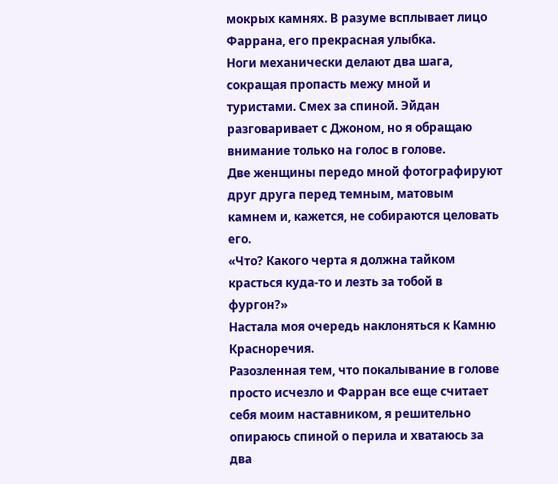мокрых камнях. В разуме всплывает лицо Фаррана, его прекрасная улыбка.
Ноги механически делают два шага, сокращая пропасть межу мной и туристами. Смех за спиной. Эйдан разговаривает с Джоном, но я обращаю внимание только на голос в голове.
Две женщины передо мной фотографируют друг друга перед темным, матовым камнем и, кажется, не собираются целовать его.
«Что? Какого черта я должна тайком красться куда-то и лезть за тобой в фургон?»
Настала моя очередь наклоняться к Камню Красноречия.
Разозленная тем, что покалывание в голове просто исчезло и Фарран все еще считает себя моим наставником, я решительно опираюсь спиной о перила и хватаюсь за два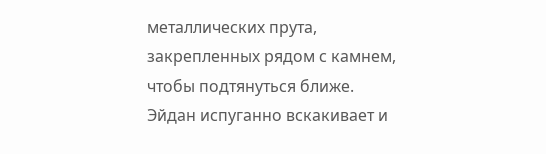металлических прута, закрепленных рядом с камнем, чтобы подтянуться ближе.
Эйдан испуганно вскакивает и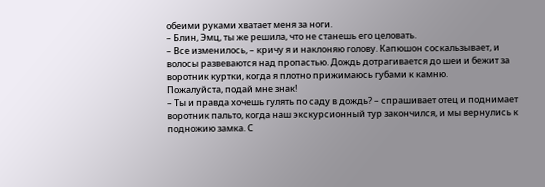обеими руками хватает меня за ноги.
– Блин, Эмц, ты же решила, что не станешь его целовать.
– Все изменилось, – кричу я и наклоняю голову. Капюшон соскальзывает, и волосы развеваются над пропастью. Дождь дотрагивается до шеи и бежит за воротник куртки, когда я плотно прижимаюсь губами к камню.
Пожалуйста, подай мне знак!
– Ты и правда хочешь гулять по саду в дождь? – спрашивает отец и поднимает воротник пальто, когда наш экскурсионный тур закончился, и мы вернулись к подножию замка. С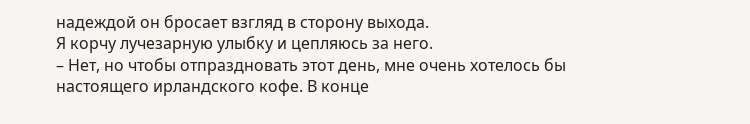надеждой он бросает взгляд в сторону выхода.
Я корчу лучезарную улыбку и цепляюсь за него.
– Нет, но чтобы отпраздновать этот день, мне очень хотелось бы настоящего ирландского кофе. В конце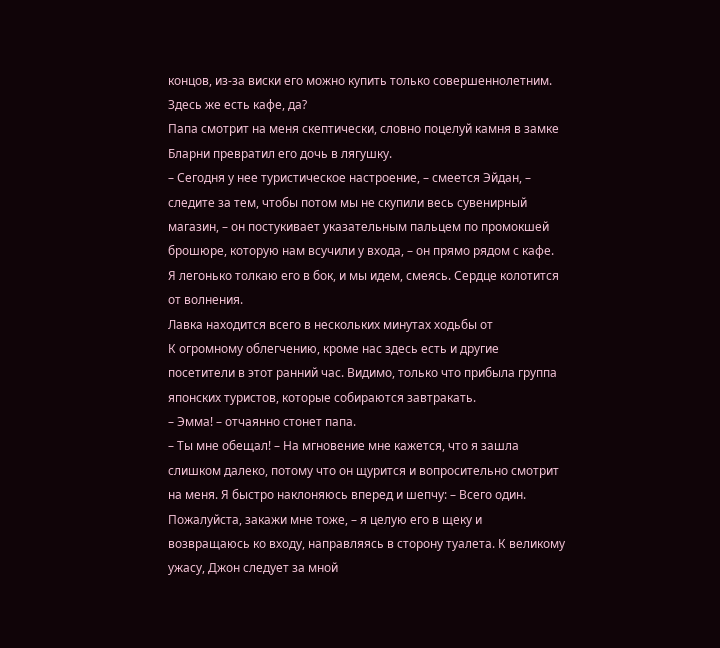концов, из-за виски его можно купить только совершеннолетним. Здесь же есть кафе, да?
Папа смотрит на меня скептически, словно поцелуй камня в замке Бларни превратил его дочь в лягушку.
– Сегодня у нее туристическое настроение, – смеется Эйдан, – следите за тем, чтобы потом мы не скупили весь сувенирный магазин, – он постукивает указательным пальцем по промокшей брошюре, которую нам всучили у входа, – он прямо рядом с кафе.
Я легонько толкаю его в бок, и мы идем, смеясь. Сердце колотится от волнения.
Лавка находится всего в нескольких минутах ходьбы от
К огромному облегчению, кроме нас здесь есть и другие посетители в этот ранний час. Видимо, только что прибыла группа японских туристов, которые собираются завтракать.
– Эмма! – отчаянно стонет папа.
– Ты мне обещал! – На мгновение мне кажется, что я зашла слишком далеко, потому что он щурится и вопросительно смотрит на меня. Я быстро наклоняюсь вперед и шепчу: – Всего один. Пожалуйста, закажи мне тоже, – я целую его в щеку и возвращаюсь ко входу, направляясь в сторону туалета. К великому ужасу, Джон следует за мной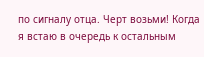по сигналу отца. Черт возьми! Когда я встаю в очередь к остальным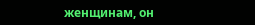женщинам, он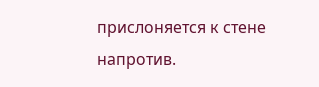прислоняется к стене напротив.